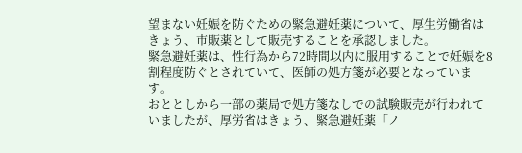望まない妊娠を防ぐための緊急避妊薬について、厚生労働省はきょう、市販薬として販売することを承認しました。
緊急避妊薬は、性行為から72時間以内に服用することで妊娠を8割程度防ぐとされていて、医師の処方箋が必要となっています。
おととしから一部の薬局で処方箋なしでの試験販売が行われていましたが、厚労省はきょう、緊急避妊薬「ノ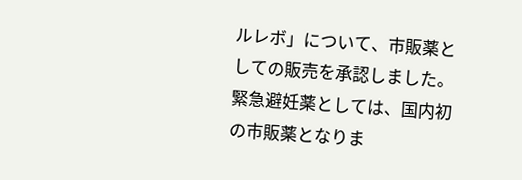ルレボ」について、市販薬としての販売を承認しました。
緊急避妊薬としては、国内初の市販薬となりま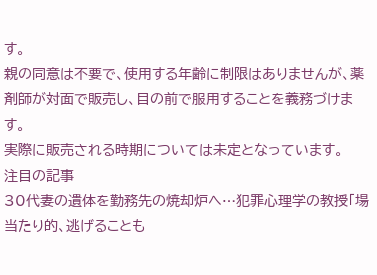す。
親の同意は不要で、使用する年齢に制限はありませんが、薬剤師が対面で販売し、目の前で服用することを義務づけます。
実際に販売される時期については未定となっています。
注目の記事
30代妻の遺体を勤務先の焼却炉へ…犯罪心理学の教授「場当たり的、逃げることも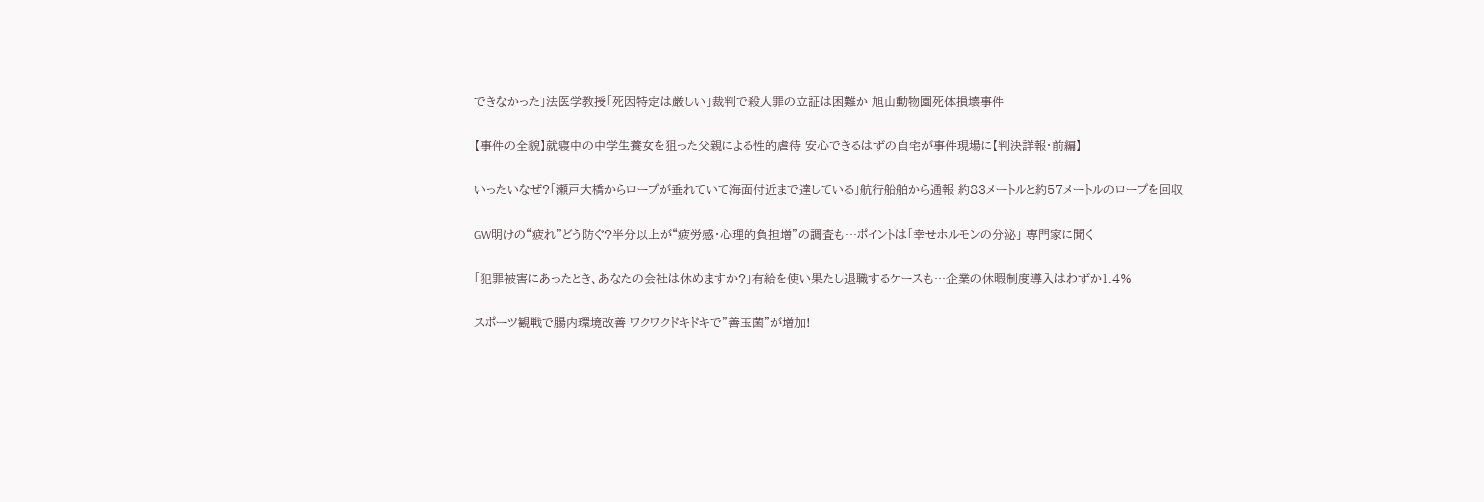できなかった」法医学教授「死因特定は厳しい」裁判で殺人罪の立証は困難か 旭山動物園死体損壊事件

【事件の全貌】就寝中の中学生養女を狙った父親による性的虐待 安心できるはずの自宅が事件現場に【判決詳報・前編】

いったいなぜ?「瀬戸大橋からロープが垂れていて海面付近まで達している」航行船舶から通報 約83メートルと約57メートルのロープを回収

GW明けの“疲れ”どう防ぐ?半分以上が“疲労感・心理的負担増”の調査も…ポイントは「幸せホルモンの分泌」 専門家に聞く

「犯罪被害にあったとき、あなたの会社は休めますか?」有給を使い果たし退職するケースも…企業の休暇制度導入はわずか1.4%

スポーツ観戦で腸内環境改善 ワクワクドキドキで"善玉菌"が増加!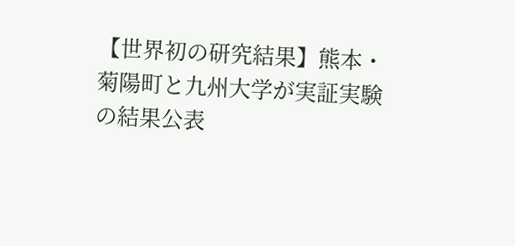【世界初の研究結果】熊本・菊陽町と九州大学が実証実験の結果公表